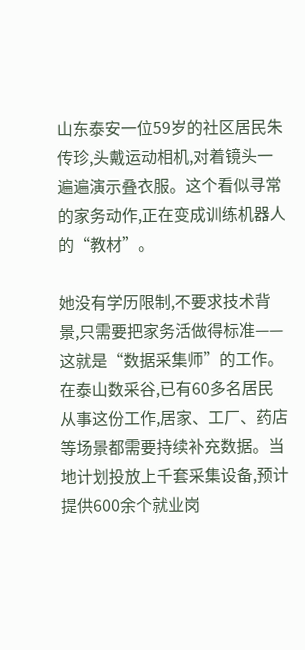山东泰安一位59岁的社区居民朱传珍,头戴运动相机,对着镜头一遍遍演示叠衣服。这个看似寻常的家务动作,正在变成训练机器人的“教材”。

她没有学历限制,不要求技术背景,只需要把家务活做得标准——这就是“数据采集师”的工作。在泰山数采谷,已有60多名居民从事这份工作,居家、工厂、药店等场景都需要持续补充数据。当地计划投放上千套采集设备,预计提供600余个就业岗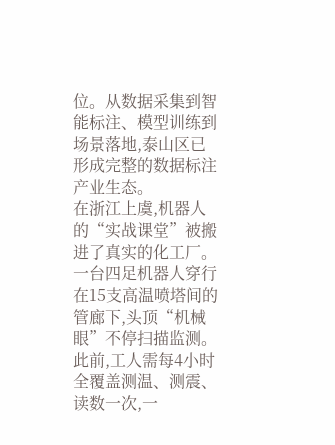位。从数据采集到智能标注、模型训练到场景落地,泰山区已形成完整的数据标注产业生态。
在浙江上虞,机器人的“实战课堂”被搬进了真实的化工厂。
一台四足机器人穿行在15支高温喷塔间的管廊下,头顶“机械眼”不停扫描监测。此前,工人需每4小时全覆盖测温、测震、读数一次,一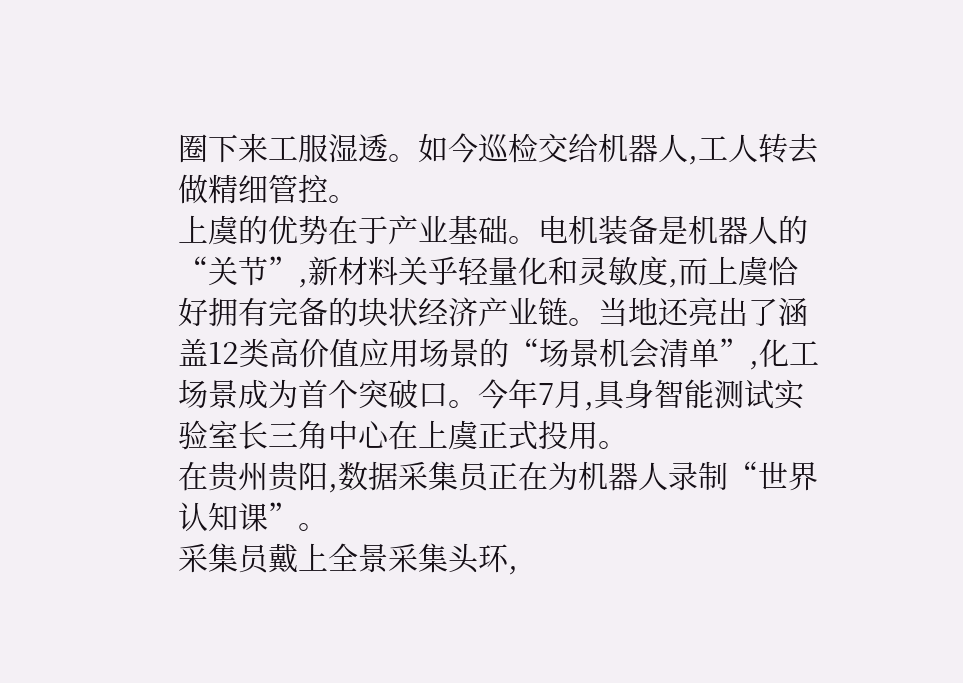圈下来工服湿透。如今巡检交给机器人,工人转去做精细管控。
上虞的优势在于产业基础。电机装备是机器人的“关节”,新材料关乎轻量化和灵敏度,而上虞恰好拥有完备的块状经济产业链。当地还亮出了涵盖12类高价值应用场景的“场景机会清单”,化工场景成为首个突破口。今年7月,具身智能测试实验室长三角中心在上虞正式投用。
在贵州贵阳,数据采集员正在为机器人录制“世界认知课”。
采集员戴上全景采集头环,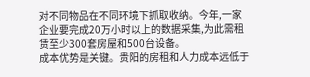对不同物品在不同环境下抓取收纳。今年,一家企业要完成20万小时以上的数据采集,为此需租赁至少300套房屋和500台设备。
成本优势是关键。贵阳的房租和人力成本远低于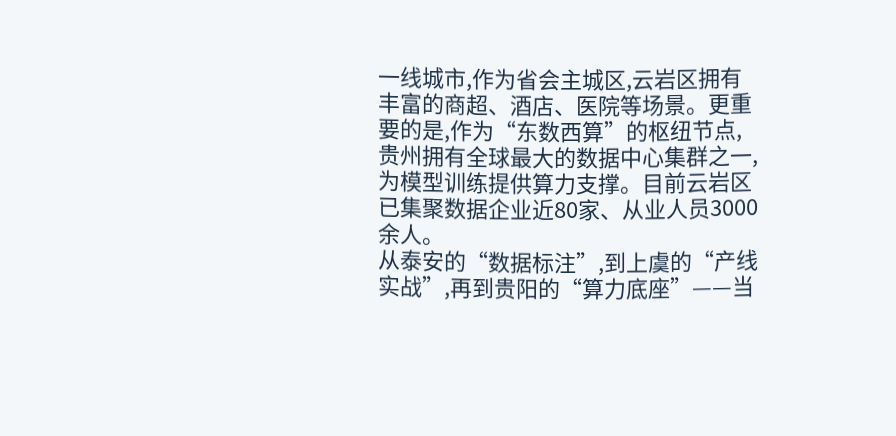一线城市,作为省会主城区,云岩区拥有丰富的商超、酒店、医院等场景。更重要的是,作为“东数西算”的枢纽节点,贵州拥有全球最大的数据中心集群之一,为模型训练提供算力支撑。目前云岩区已集聚数据企业近80家、从业人员3000余人。
从泰安的“数据标注”,到上虞的“产线实战”,再到贵阳的“算力底座”——当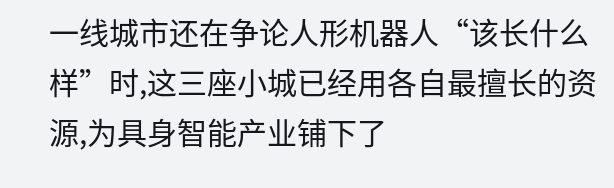一线城市还在争论人形机器人“该长什么样”时,这三座小城已经用各自最擅长的资源,为具身智能产业铺下了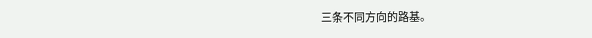三条不同方向的路基。